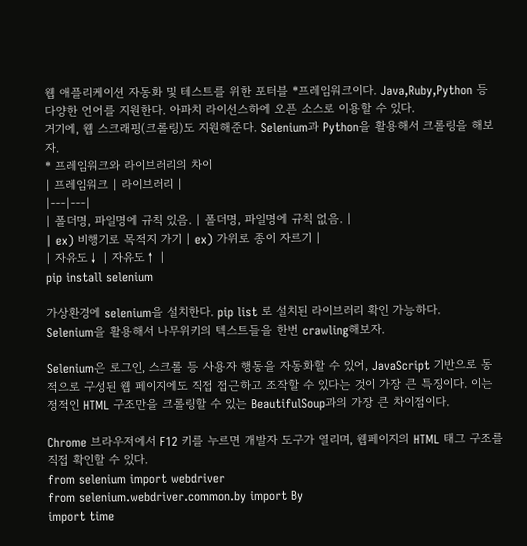웹 애플리케이션 자동화 및 테스트를 위한 포터블 *프레임워크이다. Java,Ruby,Python 등 다양한 언어를 지원한다. 아파치 라이선스하에 오픈 소스로 이용할 수 있다.
거기에, 웹 스크래핑(크롤링)도 지원해준다. Selenium과 Python을 활용해서 크롤링을 해보자.
* 프레임워크와 라이브러리의 차이
| 프레임워크 | 라이브러리 |
|---|---|
| 폴더명, 파일명에 규칙 있음. | 폴더명, 파일명에 규칙 없음. |
| ex) 비행기로 목적지 가기 | ex) 가위로 종이 자르기 |
| 자유도↓ | 자유도↑ |
pip install selenium

가상환경에 selenium을 설치한다. pip list 로 설치된 라이브러리 확인 가능하다.
Selenium을 활용해서 나무위키의 텍스트들을 한번 crawling해보자.

Selenium은 로그인, 스크롤 등 사용자 행동을 자동화할 수 있어, JavaScript 기반으로 동적으로 구성된 웹 페이지에도 직접 접근하고 조작할 수 있다는 것이 가장 큰 특징이다. 이는 정적인 HTML 구조만을 크롤링할 수 있는 BeautifulSoup과의 가장 큰 차이점이다.

Chrome 브라우저에서 F12 키를 누르면 개발자 도구가 열리며, 웹페이지의 HTML 태그 구조를 직접 확인할 수 있다.
from selenium import webdriver
from selenium.webdriver.common.by import By
import time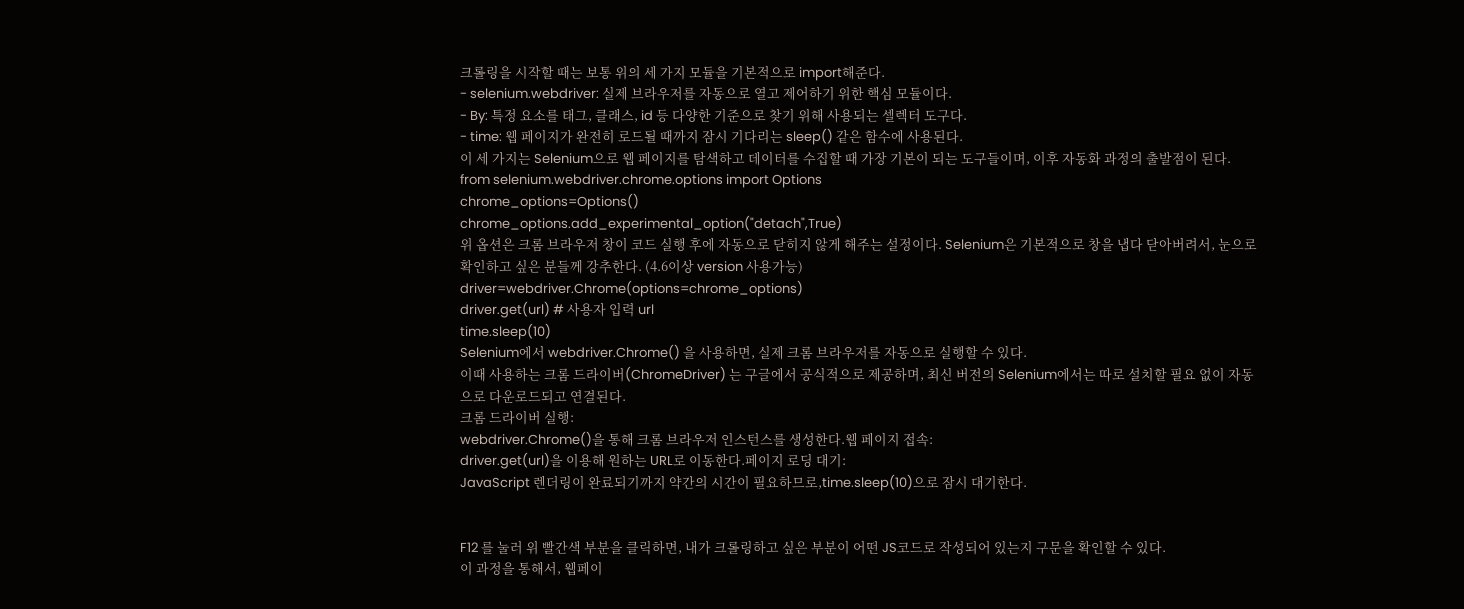크롤링을 시작할 때는 보통 위의 세 가지 모듈을 기본적으로 import해준다.
- selenium.webdriver: 실제 브라우저를 자동으로 열고 제어하기 위한 핵심 모듈이다.
- By: 특정 요소를 태그, 클래스, id 등 다양한 기준으로 찾기 위해 사용되는 셀렉터 도구다.
- time: 웹 페이지가 완전히 로드될 때까지 잠시 기다리는 sleep() 같은 함수에 사용된다.
이 세 가지는 Selenium으로 웹 페이지를 탐색하고 데이터를 수집할 때 가장 기본이 되는 도구들이며, 이후 자동화 과정의 출발점이 된다.
from selenium.webdriver.chrome.options import Options
chrome_options=Options()
chrome_options.add_experimental_option("detach",True)
위 옵션은 크롬 브라우저 창이 코드 실행 후에 자동으로 닫히지 않게 해주는 설정이다. Selenium은 기본적으로 창을 냅다 닫아버려서, 눈으로 확인하고 싶은 분들께 강추한다. (4.6이상 version 사용가능)
driver=webdriver.Chrome(options=chrome_options)
driver.get(url) # 사용자 입력 url
time.sleep(10)
Selenium에서 webdriver.Chrome() 을 사용하면, 실제 크롬 브라우저를 자동으로 실행할 수 있다.
이때 사용하는 크롬 드라이버(ChromeDriver) 는 구글에서 공식적으로 제공하며, 최신 버전의 Selenium에서는 따로 설치할 필요 없이 자동으로 다운로드되고 연결된다.
크롬 드라이버 실행:
webdriver.Chrome()을 통해 크롬 브라우저 인스턴스를 생성한다.웹 페이지 접속:
driver.get(url)을 이용해 원하는 URL로 이동한다.페이지 로딩 대기:
JavaScript 렌더링이 완료되기까지 약간의 시간이 필요하므로,time.sleep(10)으로 잠시 대기한다.


F12 를 눌러 위 빨간색 부분을 클릭하면, 내가 크롤링하고 싶은 부분이 어떤 JS코드로 작성되어 있는지 구문을 확인할 수 있다.
이 과정을 통해서, 웹페이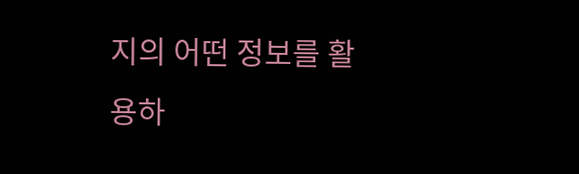지의 어떤 정보를 활용하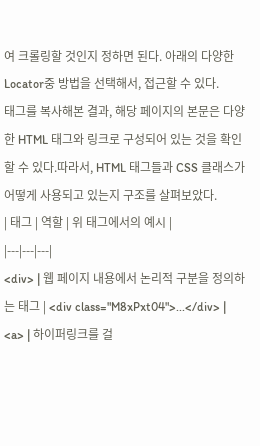여 크롤링할 것인지 정하면 된다. 아래의 다양한 Locator중 방법을 선택해서, 접근할 수 있다.
태그를 복사해본 결과, 해당 페이지의 본문은 다양한 HTML 태그와 링크로 구성되어 있는 것을 확인할 수 있다.따라서, HTML 태그들과 CSS 클래스가 어떻게 사용되고 있는지 구조를 살펴보았다.
| 태그 | 역할 | 위 태그에서의 예시 |
|---|---|---|
<div> | 웹 페이지 내용에서 논리적 구분을 정의하는 태그 | <div class="M8xPxt04">...</div> |
<a> | 하이퍼링크를 걸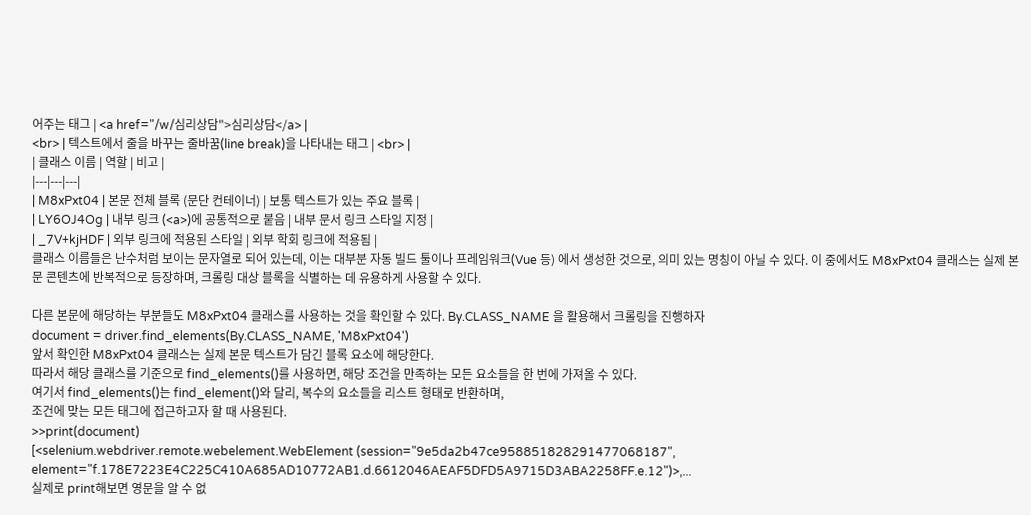어주는 태그 | <a href="/w/심리상담">심리상담</a> |
<br> | 텍스트에서 줄을 바꾸는 줄바꿈(line break)을 나타내는 태그 | <br> |
| 클래스 이름 | 역할 | 비고 |
|---|---|---|
| M8xPxt04 | 본문 전체 블록 (문단 컨테이너) | 보통 텍스트가 있는 주요 블록 |
| LY6OJ4Og | 내부 링크 (<a>)에 공통적으로 붙음 | 내부 문서 링크 스타일 지정 |
| _7V+kjHDF | 외부 링크에 적용된 스타일 | 외부 학회 링크에 적용됨 |
클래스 이름들은 난수처럼 보이는 문자열로 되어 있는데, 이는 대부분 자동 빌드 툴이나 프레임워크(Vue 등) 에서 생성한 것으로, 의미 있는 명칭이 아닐 수 있다. 이 중에서도 M8xPxt04 클래스는 실제 본문 콘텐츠에 반복적으로 등장하며, 크롤링 대상 블록을 식별하는 데 유용하게 사용할 수 있다.

다른 본문에 해당하는 부분들도 M8xPxt04 클래스를 사용하는 것을 확인할 수 있다. By.CLASS_NAME 을 활용해서 크롤링을 진행하자
document = driver.find_elements(By.CLASS_NAME, 'M8xPxt04')
앞서 확인한 M8xPxt04 클래스는 실제 본문 텍스트가 담긴 블록 요소에 해당한다.
따라서 해당 클래스를 기준으로 find_elements()를 사용하면, 해당 조건을 만족하는 모든 요소들을 한 번에 가져올 수 있다.
여기서 find_elements()는 find_element()와 달리, 복수의 요소들을 리스트 형태로 반환하며,
조건에 맞는 모든 태그에 접근하고자 할 때 사용된다.
>>print(document)
[<selenium.webdriver.remote.webelement.WebElement (session="9e5da2b47ce958851828291477068187", element="f.178E7223E4C225C410A685AD10772AB1.d.6612046AEAF5DFD5A9715D3ABA2258FF.e.12")>,...
실제로 print해보면 영문을 알 수 없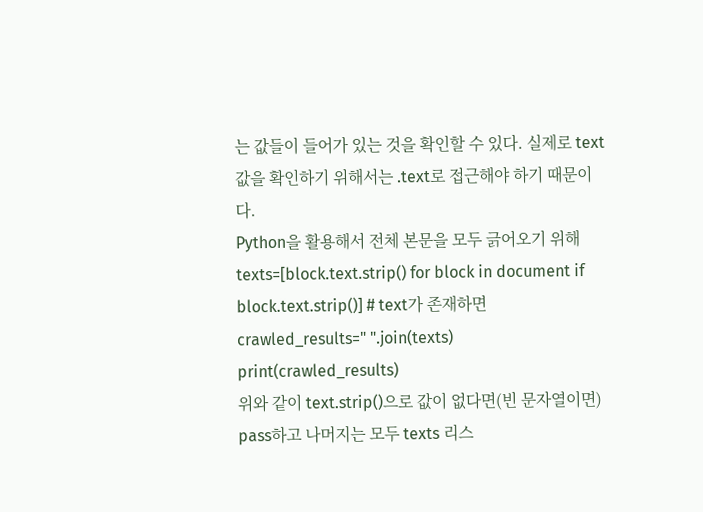는 값들이 들어가 있는 것을 확인할 수 있다. 실제로 text 값을 확인하기 위해서는 .text로 접근해야 하기 때문이다.
Python을 활용해서 전체 본문을 모두 긁어오기 위해
texts=[block.text.strip() for block in document if block.text.strip()] # text가 존재하면
crawled_results=" ".join(texts)
print(crawled_results)
위와 같이 text.strip()으로 값이 없다면(빈 문자열이면) pass하고 나머지는 모두 texts 리스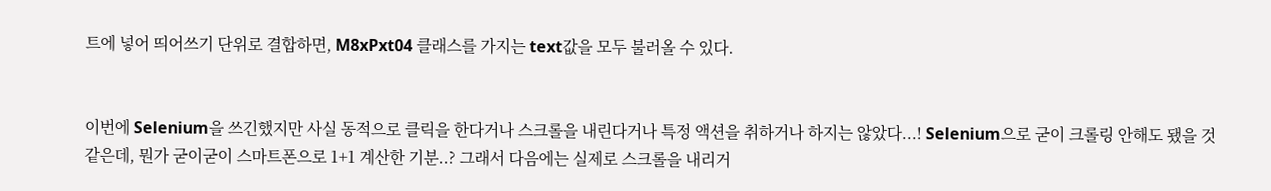트에 넣어 띄어쓰기 단위로 결합하면, M8xPxt04 클래스를 가지는 text값을 모두 불러올 수 있다.


이번에 Selenium을 쓰긴했지만 사실 동적으로 클릭을 한다거나 스크롤을 내린다거나 특정 액션을 취하거나 하지는 않았다...! Selenium으로 굳이 크롤링 안해도 됐을 것 같은데, 뭔가 굳이굳이 스마트폰으로 1+1 계산한 기분..? 그래서 다음에는 실제로 스크롤을 내리거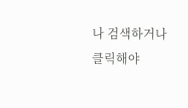나 검색하거나 클릭해야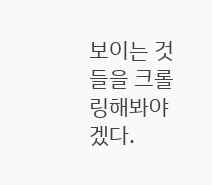보이는 것들을 크롤링해봐야겠다.